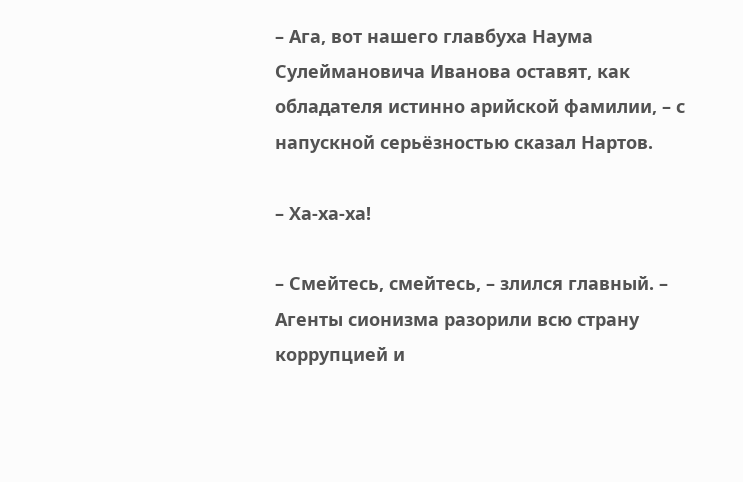– Ага, вот нашего главбуха Наума Сулеймановича Иванова оставят, как обладателя истинно арийской фамилии, – с напускной серьёзностью сказал Нартов.

– Ха-ха-ха!

– Смейтесь, смейтесь, – злился главный. – Агенты сионизма разорили всю страну коррупцией и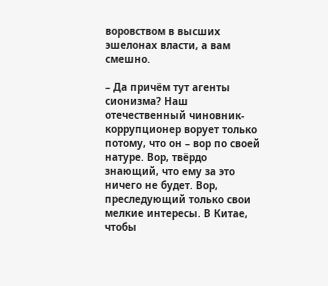воровством в высших эшелонах власти, а вам смешно.

– Да причём тут агенты сионизма? Наш отечественный чиновник-коррупционер ворует только потому, что он – вор по своей натуре. Вор, твёрдо знающий, что ему за это ничего не будет. Вор, преследующий только свои мелкие интересы. В Китае, чтобы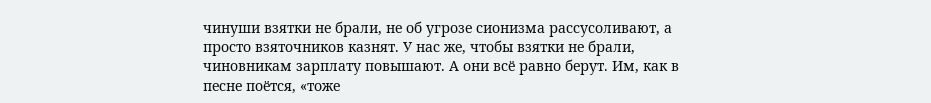чинуши взятки не брали, не об угрозе сионизма рассусоливают, а просто взяточников казнят. У нас же, чтобы взятки не брали, чиновникам зарплату повышают. А они всё равно берут. Им, как в песне поётся, «тоже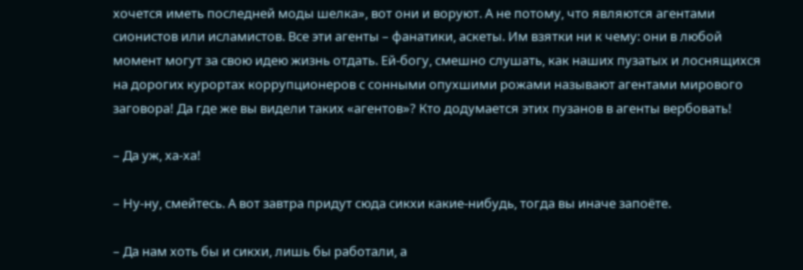хочется иметь последней моды шелка», вот они и воруют. А не потому, что являются агентами сионистов или исламистов. Все эти агенты – фанатики, аскеты. Им взятки ни к чему: они в любой момент могут за свою идею жизнь отдать. Ей-богу, смешно слушать, как наших пузатых и лоснящихся на дорогих курортах коррупционеров с сонными опухшими рожами называют агентами мирового заговора! Да где же вы видели таких «агентов»? Кто додумается этих пузанов в агенты вербовать!

– Да уж, ха-ха!

– Ну-ну, смейтесь. А вот завтра придут сюда сикхи какие-нибудь, тогда вы иначе запоёте.

– Да нам хоть бы и сикхи, лишь бы работали, а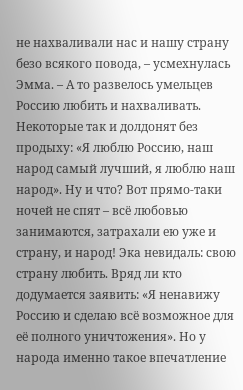не нахваливали нас и нашу страну безо всякого повода, – усмехнулась Эмма. – А то развелось умельцев Россию любить и нахваливать. Некоторые так и долдонят без продыху: «Я люблю Россию, наш народ самый лучший, я люблю наш народ». Ну и что? Вот прямо-таки ночей не спят – всё любовью занимаются, затрахали ею уже и страну, и народ! Эка невидаль: свою страну любить. Вряд ли кто додумается заявить: «Я ненавижу Россию и сделаю всё возможное для её полного уничтожения». Но у народа именно такое впечатление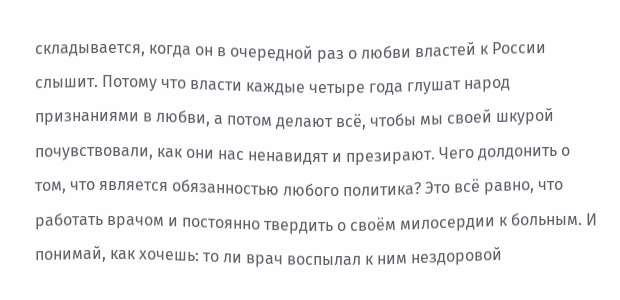складывается, когда он в очередной раз о любви властей к России слышит. Потому что власти каждые четыре года глушат народ признаниями в любви, а потом делают всё, чтобы мы своей шкурой почувствовали, как они нас ненавидят и презирают. Чего долдонить о том, что является обязанностью любого политика? Это всё равно, что работать врачом и постоянно твердить о своём милосердии к больным. И понимай, как хочешь: то ли врач воспылал к ним нездоровой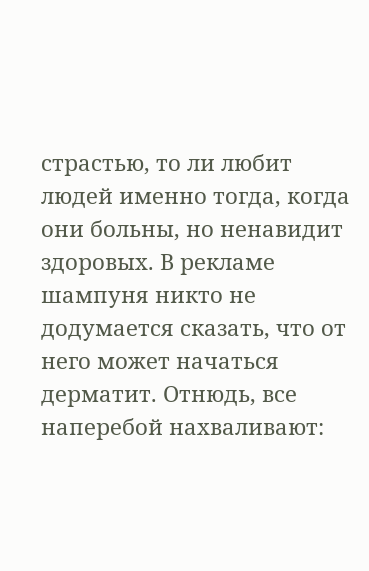страстью, то ли любит людей именно тогда, когда они больны, но ненавидит здоровых. В рекламе шампуня никто не додумается сказать, что от него может начаться дерматит. Отнюдь, все наперебой нахваливают: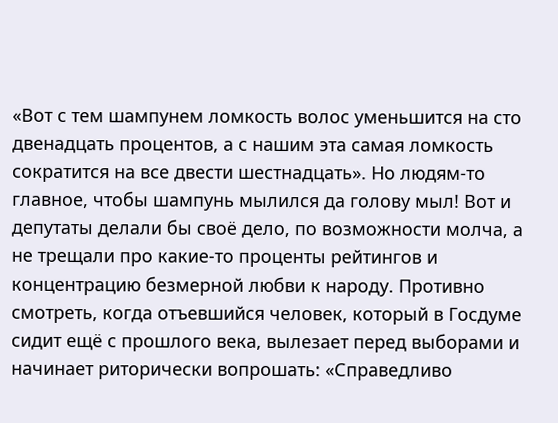«Вот с тем шампунем ломкость волос уменьшится на сто двенадцать процентов, а с нашим эта самая ломкость сократится на все двести шестнадцать». Но людям-то главное, чтобы шампунь мылился да голову мыл! Вот и депутаты делали бы своё дело, по возможности молча, а не трещали про какие-то проценты рейтингов и концентрацию безмерной любви к народу. Противно смотреть, когда отъевшийся человек, который в Госдуме сидит ещё с прошлого века, вылезает перед выборами и начинает риторически вопрошать: «Справедливо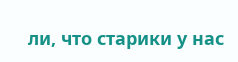ли, что старики у нас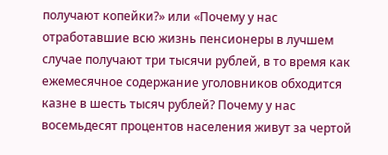получают копейки?» или «Почему у нас отработавшие всю жизнь пенсионеры в лучшем случае получают три тысячи рублей, в то время как ежемесячное содержание уголовников обходится казне в шесть тысяч рублей? Почему у нас восемьдесят процентов населения живут за чертой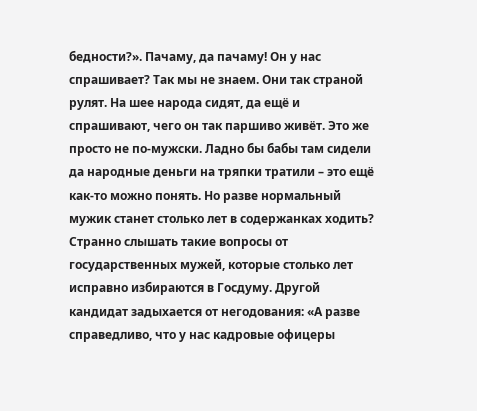бедности?». Пачаму, да пачаму! Он у нас спрашивает? Так мы не знаем. Они так страной рулят. На шее народа сидят, да ещё и спрашивают, чего он так паршиво живёт. Это же просто не по-мужски. Ладно бы бабы там сидели да народные деньги на тряпки тратили – это ещё как-то можно понять. Но разве нормальный мужик станет столько лет в содержанках ходить? Странно слышать такие вопросы от государственных мужей, которые столько лет исправно избираются в Госдуму. Другой кандидат задыхается от негодования: «А разве справедливо, что у нас кадровые офицеры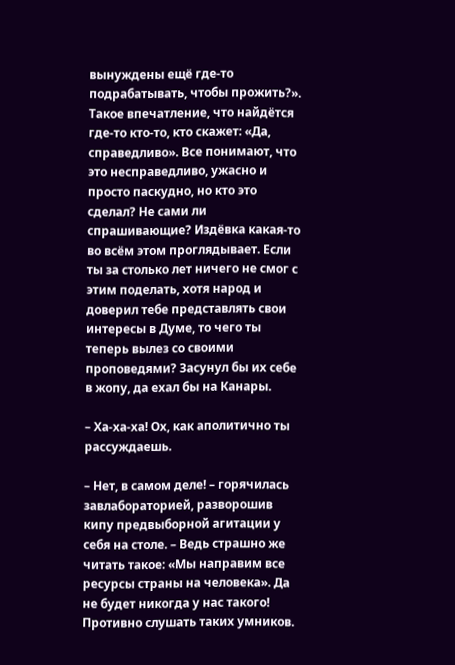вынуждены ещё где-то подрабатывать, чтобы прожить?». Такое впечатление, что найдётся где-то кто-то, кто скажет: «Да, справедливо». Все понимают, что это несправедливо, ужасно и просто паскудно, но кто это сделал? Не сами ли спрашивающие? Издёвка какая-то во всём этом проглядывает. Если ты за столько лет ничего не смог с этим поделать, хотя народ и доверил тебе представлять свои интересы в Думе, то чего ты теперь вылез со своими проповедями? Засунул бы их себе в жопу, да ехал бы на Канары.

– Ха-ха-ха! Ох, как аполитично ты рассуждаешь.

– Нет, в самом деле! – горячилась завлабораторией, разворошив кипу предвыборной агитации у себя на столе. – Ведь страшно же читать такое: «Мы направим все ресурсы страны на человека». Да не будет никогда у нас такого! Противно слушать таких умников.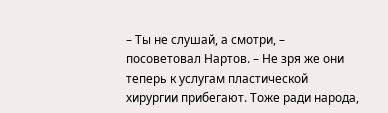– Ты не слушай, а смотри, – посоветовал Нартов. – Не зря же они теперь к услугам пластической хирургии прибегают. Тоже ради народа,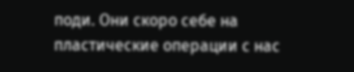поди. Они скоро себе на пластические операции с нас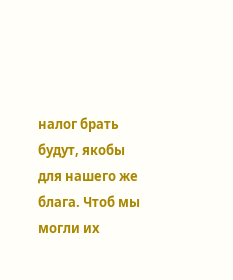налог брать будут, якобы для нашего же блага. Чтоб мы могли их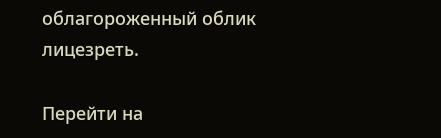облагороженный облик лицезреть.

Перейти на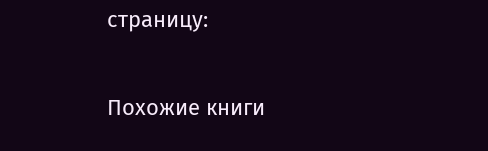страницу:

Похожие книги